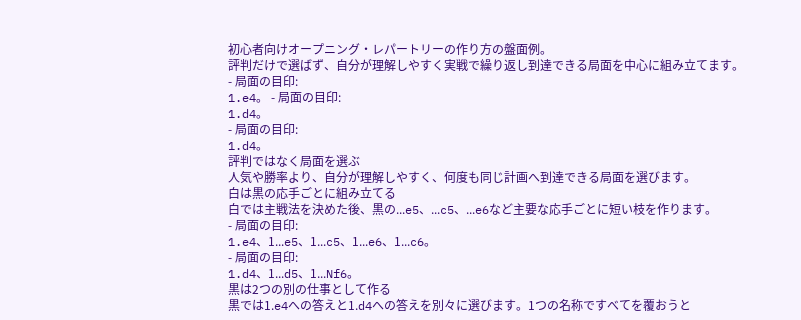初心者向けオープニング・レパートリーの作り方の盤面例。
評判だけで選ばず、自分が理解しやすく実戦で繰り返し到達できる局面を中心に組み立てます。
- 局面の目印:
1.e4。 - 局面の目印:
1.d4。
- 局面の目印:
1.d4。
評判ではなく局面を選ぶ
人気や勝率より、自分が理解しやすく、何度も同じ計画へ到達できる局面を選びます。
白は黒の応手ごとに組み立てる
白では主戦法を決めた後、黒の...e5、...c5、...e6など主要な応手ごとに短い枝を作ります。
- 局面の目印:
1.e4、1...e5、1...c5、1...e6、1...c6。
- 局面の目印:
1.d4、1...d5、1...Nf6。
黒は2つの別の仕事として作る
黒では1.e4への答えと1.d4への答えを別々に選びます。1つの名称ですべてを覆おうと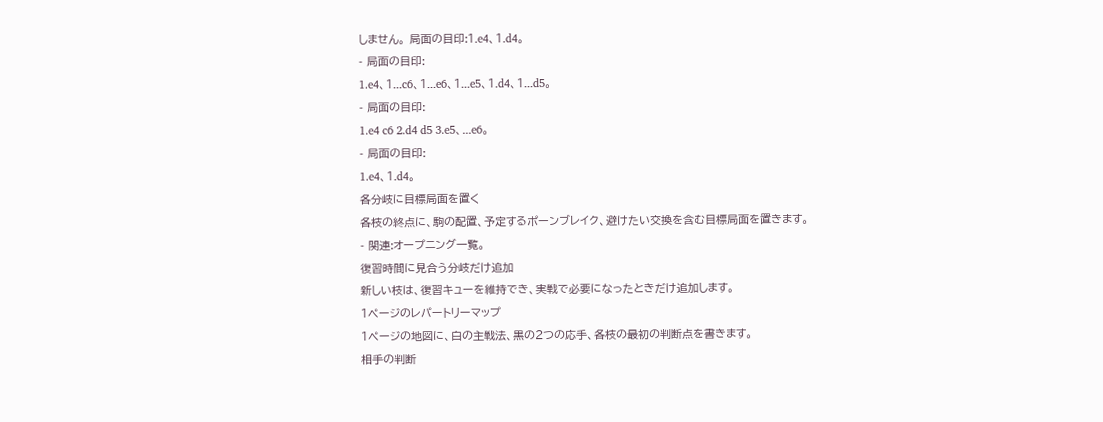しません。 局面の目印:1.e4、1.d4。
- 局面の目印:
1.e4、1...c6、1...e6、1...e5、1.d4、1...d5。
- 局面の目印:
1.e4 c6 2.d4 d5 3.e5、...e6。
- 局面の目印:
1.e4、1.d4。
各分岐に目標局面を置く
各枝の終点に、駒の配置、予定するポーンブレイク、避けたい交換を含む目標局面を置きます。
- 関連:オープニング一覧。
復習時間に見合う分岐だけ追加
新しい枝は、復習キューを維持でき、実戦で必要になったときだけ追加します。
1ページのレパートリーマップ
1ページの地図に、白の主戦法、黒の2つの応手、各枝の最初の判断点を書きます。
相手の判断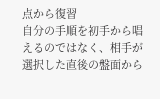点から復習
自分の手順を初手から唱えるのではなく、相手が選択した直後の盤面から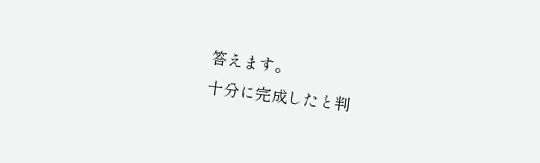答えます。
十分に完成したと判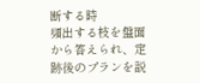断する時
頻出する枝を盤面から答えられ、定跡後のプランを説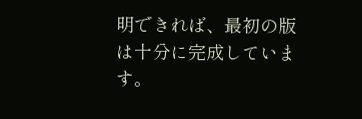明できれば、最初の版は十分に完成しています。